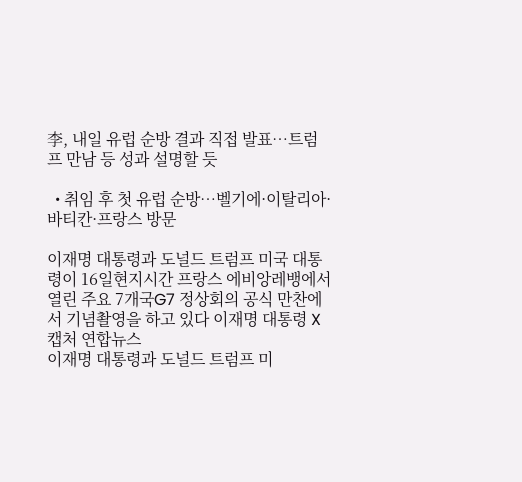李, 내일 유럽 순방 결과 직접 발표…트럼프 만남 등 성과 설명할 듯

  • 취임 후 첫 유럽 순방…벨기에·이탈리아·바티칸·프랑스 방문

이재명 대통령과 도널드 트럼프 미국 대통령이 16일현지시간 프랑스 에비앙레뱅에서 열린 주요 7개국G7 정상회의 공식 만찬에서 기념촬영을 하고 있다 이재명 대통령 X 캡처 연합뉴스
이재명 대통령과 도널드 트럼프 미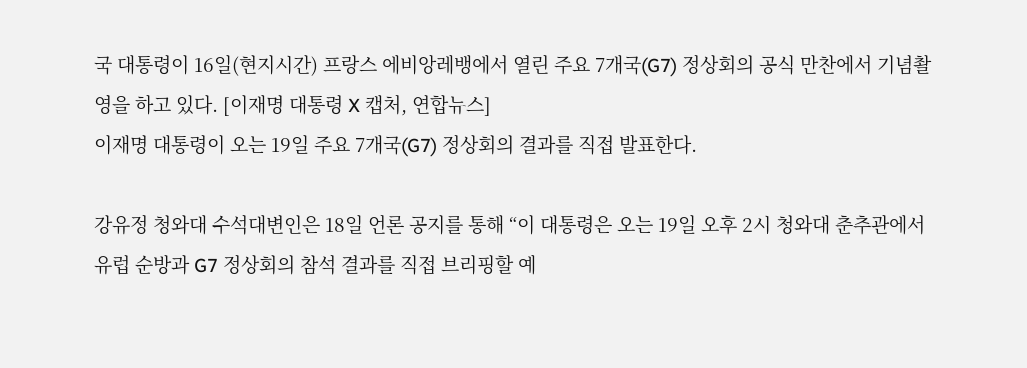국 대통령이 16일(현지시간) 프랑스 에비앙레뱅에서 열린 주요 7개국(G7) 정상회의 공식 만찬에서 기념촬영을 하고 있다. [이재명 대통령 X 캡처, 연합뉴스]
이재명 대통령이 오는 19일 주요 7개국(G7) 정상회의 결과를 직접 발표한다.

강유정 청와대 수석대변인은 18일 언론 공지를 통해 “이 대통령은 오는 19일 오후 2시 청와대 춘추관에서 유럽 순방과 G7 정상회의 참석 결과를 직접 브리핑할 예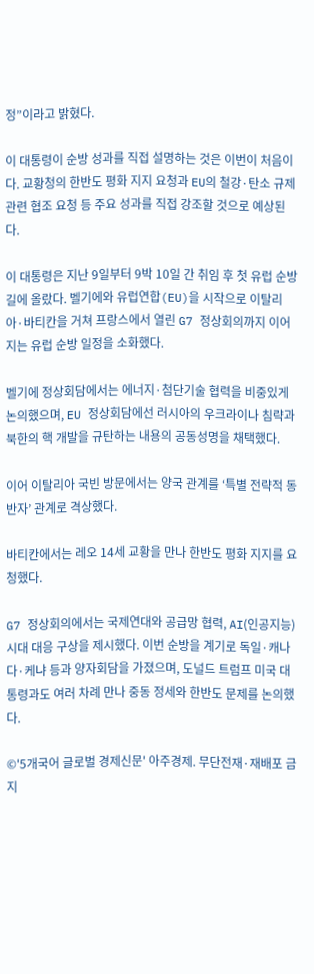정”이라고 밝혔다.

이 대통령이 순방 성과를 직접 설명하는 것은 이번이 처음이다. 교황청의 한반도 평화 지지 요청과 EU의 철강·탄소 규제 관련 협조 요청 등 주요 성과를 직접 강조할 것으로 예상된다.

이 대통령은 지난 9일부터 9박 10일 간 취임 후 첫 유럽 순방길에 올랐다. 벨기에와 유럽연합(EU)을 시작으로 이탈리아·바티칸을 거쳐 프랑스에서 열린 G7 정상회의까지 이어지는 유럽 순방 일정을 소화했다.

벨기에 정상회담에서는 에너지·첨단기술 협력을 비중있게 논의했으며, EU 정상회담에선 러시아의 우크라이나 침략과 북한의 핵 개발을 규탄하는 내용의 공동성명을 채택했다.

이어 이탈리아 국빈 방문에서는 양국 관계를 ‘특별 전략적 동반자’ 관계로 격상했다.

바티칸에서는 레오 14세 교황을 만나 한반도 평화 지지를 요청했다.

G7 정상회의에서는 국제연대와 공급망 협력, AI(인공지능) 시대 대응 구상을 제시했다. 이번 순방을 계기로 독일·캐나다·케냐 등과 양자회담을 가졌으며, 도널드 트럼프 미국 대통령과도 여러 차례 만나 중동 정세와 한반도 문제를 논의했다.

©'5개국어 글로벌 경제신문' 아주경제. 무단전재·재배포 금지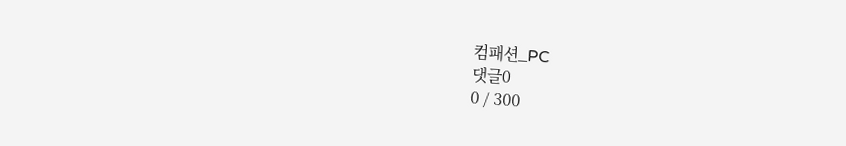컴패션_PC
댓글0
0 / 300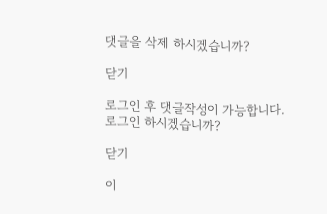댓글을 삭제 하시겠습니까?

닫기

로그인 후 댓글작성이 가능합니다.
로그인 하시겠습니까?

닫기

이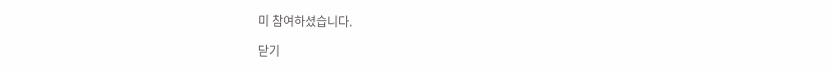미 참여하셨습니다.

닫기